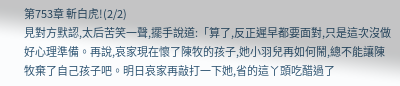第753章 斬白虎!(2/2)
見對方默認,太后苦笑一聲,擺手說道:「算了,反正遲早都要面對,只是這次沒做好心理準備。再說,哀家現在懷了陳牧的孩子,她小羽兒再如何鬧,總不能讓陳牧棄了自己孩子吧。明日哀家再敲打一下她,省的這丫頭吃醋過了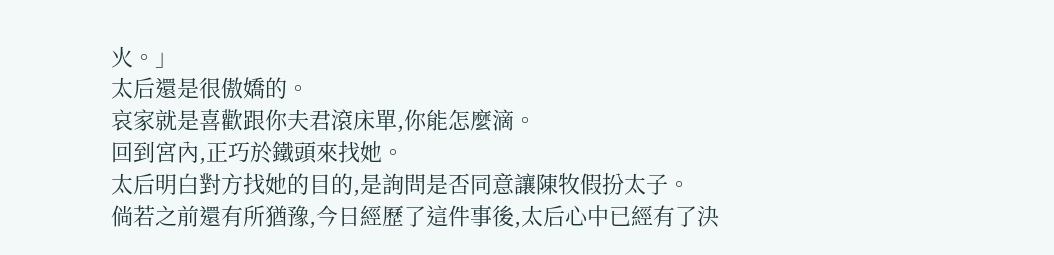火。」
太后還是很傲嬌的。
哀家就是喜歡跟你夫君滾床單,你能怎麼滴。
回到宮內,正巧於鐵頭來找她。
太后明白對方找她的目的,是詢問是否同意讓陳牧假扮太子。
倘若之前還有所猶豫,今日經歷了這件事後,太后心中已經有了決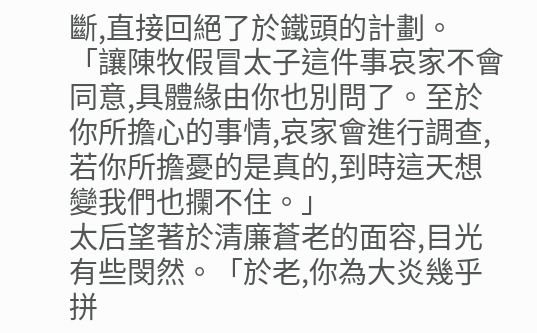斷,直接回絕了於鐵頭的計劃。
「讓陳牧假冒太子這件事哀家不會同意,具體緣由你也別問了。至於你所擔心的事情,哀家會進行調查,若你所擔憂的是真的,到時這天想變我們也攔不住。」
太后望著於清廉蒼老的面容,目光有些閔然。「於老,你為大炎幾乎拼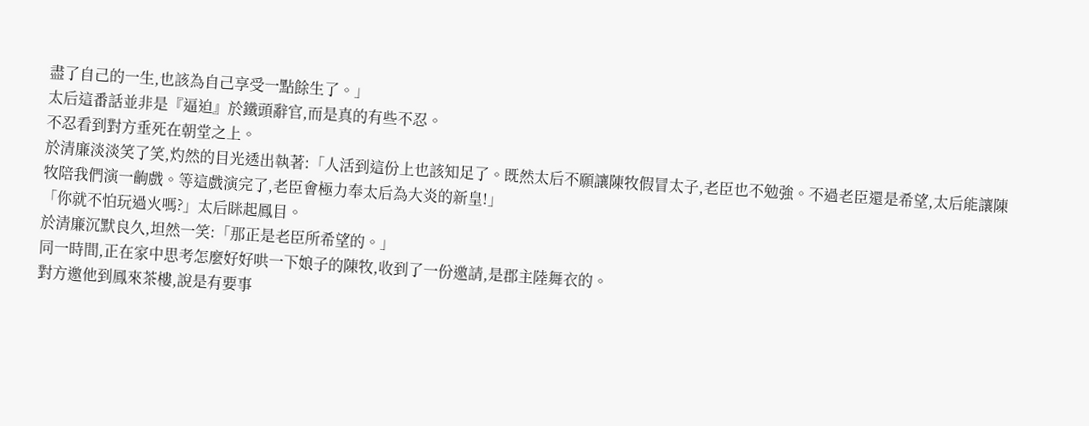盡了自己的一生,也該為自己享受一點餘生了。」
太后這番話並非是『逼迫』於鐵頭辭官,而是真的有些不忍。
不忍看到對方垂死在朝堂之上。
於清廉淡淡笑了笑,灼然的目光透出執著:「人活到這份上也該知足了。既然太后不願讓陳牧假冒太子,老臣也不勉強。不過老臣還是希望,太后能讓陳牧陪我們演一齣戲。等這戲演完了,老臣會極力奉太后為大炎的新皇!」
「你就不怕玩過火嗎?」太后眯起鳳目。
於清廉沉默良久,坦然一笑:「那正是老臣所希望的。」
同一時間,正在家中思考怎麼好好哄一下娘子的陳牧,收到了一份邀請,是郡主陸舞衣的。
對方邀他到鳳來茶樓,說是有要事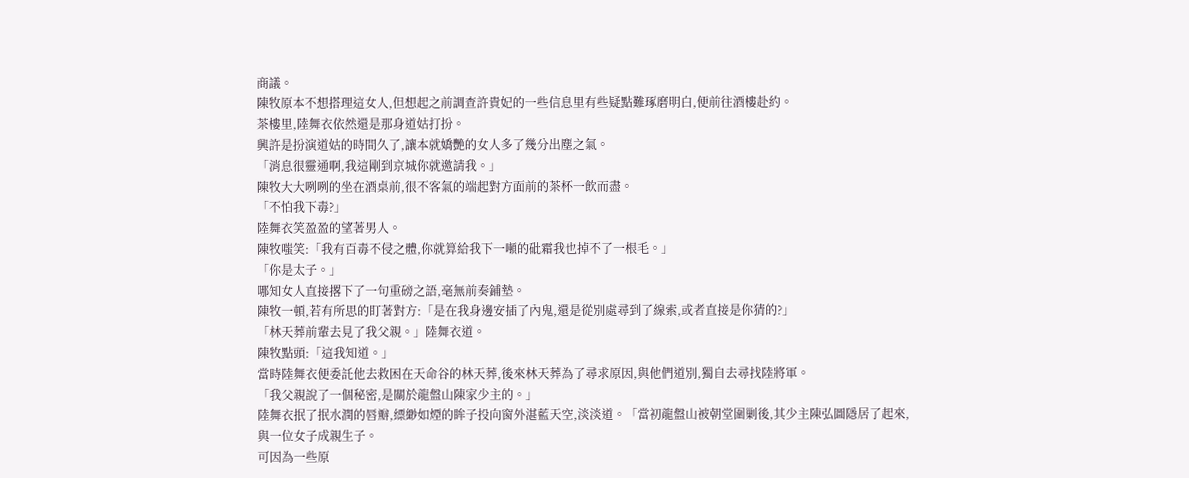商議。
陳牧原本不想搭理這女人,但想起之前調查許貴妃的一些信息里有些疑點難琢磨明白,便前往酒樓赴約。
茶樓里,陸舞衣依然還是那身道姑打扮。
興許是扮演道姑的時間久了,讓本就嬌艷的女人多了幾分出塵之氣。
「消息很靈通啊,我這剛到京城你就邀請我。」
陳牧大大咧咧的坐在酒桌前,很不客氣的端起對方面前的茶杯一飲而盡。
「不怕我下毒?」
陸舞衣笑盈盈的望著男人。
陳牧嗤笑:「我有百毒不侵之體,你就算給我下一噸的砒霜我也掉不了一根毛。」
「你是太子。」
哪知女人直接撂下了一句重磅之語,毫無前奏鋪墊。
陳牧一頓,若有所思的盯著對方:「是在我身邊安插了內鬼,還是從別處尋到了線索,或者直接是你猜的?」
「林天葬前輩去見了我父親。」陸舞衣道。
陳牧點頭:「這我知道。」
當時陸舞衣便委託他去救困在天命谷的林天葬,後來林天葬為了尋求原因,與他們道別,獨自去尋找陸將軍。
「我父親說了一個秘密,是關於龍盤山陳家少主的。」
陸舞衣抿了抿水潤的唇瓣,縹緲如煙的眸子投向窗外湛藍天空,淡淡道。「當初龍盤山被朝堂圍剿後,其少主陳弘圖隱居了起來,與一位女子成親生子。
可因為一些原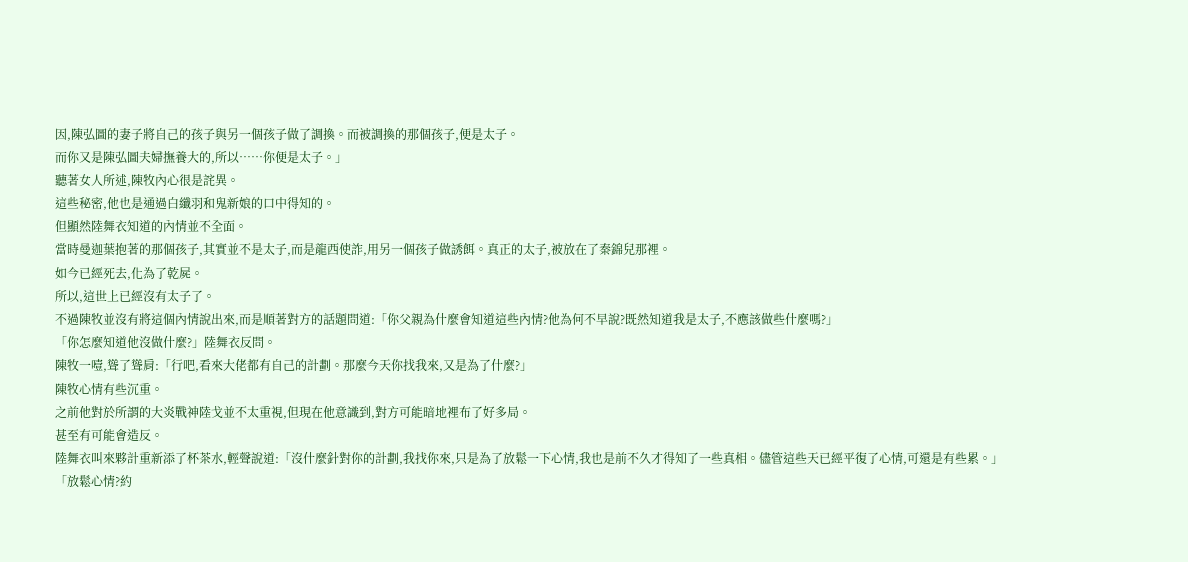因,陳弘圖的妻子將自己的孩子與另一個孩子做了調換。而被調換的那個孩子,便是太子。
而你又是陳弘圖夫婦撫養大的,所以……你便是太子。」
聽著女人所述,陳牧內心很是詫異。
這些秘密,他也是通過白纖羽和鬼新娘的口中得知的。
但顯然陸舞衣知道的內情並不全面。
當時曼迦葉抱著的那個孩子,其實並不是太子,而是龍西使詐,用另一個孩子做誘餌。真正的太子,被放在了秦錦兒那裡。
如今已經死去,化為了乾屍。
所以,這世上已經沒有太子了。
不過陳牧並沒有將這個內情說出來,而是順著對方的話題問道:「你父親為什麼會知道這些內情?他為何不早說?既然知道我是太子,不應該做些什麼嗎?」
「你怎麼知道他沒做什麼?」陸舞衣反問。
陳牧一噎,聳了聳肩:「行吧,看來大佬都有自己的計劃。那麼今天你找我來,又是為了什麼?」
陳牧心情有些沉重。
之前他對於所謂的大炎戰神陸戈並不太重視,但現在他意識到,對方可能暗地裡布了好多局。
甚至有可能會造反。
陸舞衣叫來夥計重新添了杯茶水,輕聲說道:「沒什麼針對你的計劃,我找你來,只是為了放鬆一下心情,我也是前不久才得知了一些真相。儘管這些天已經平復了心情,可還是有些累。」
「放鬆心情?約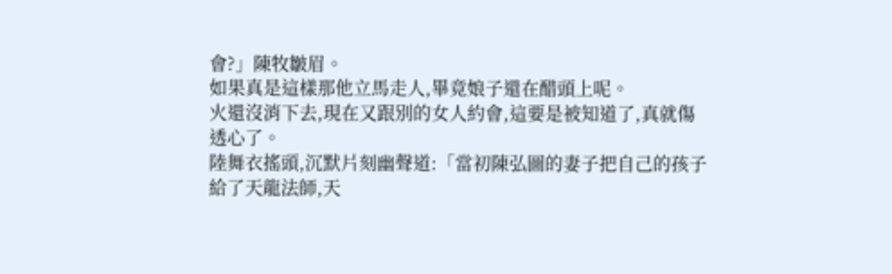會?」陳牧皺眉。
如果真是這樣那他立馬走人,畢竟娘子還在醋頭上呢。
火還沒消下去,現在又跟別的女人約會,這要是被知道了,真就傷透心了。
陸舞衣搖頭,沉默片刻幽聲道:「當初陳弘圖的妻子把自己的孩子給了天龍法師,天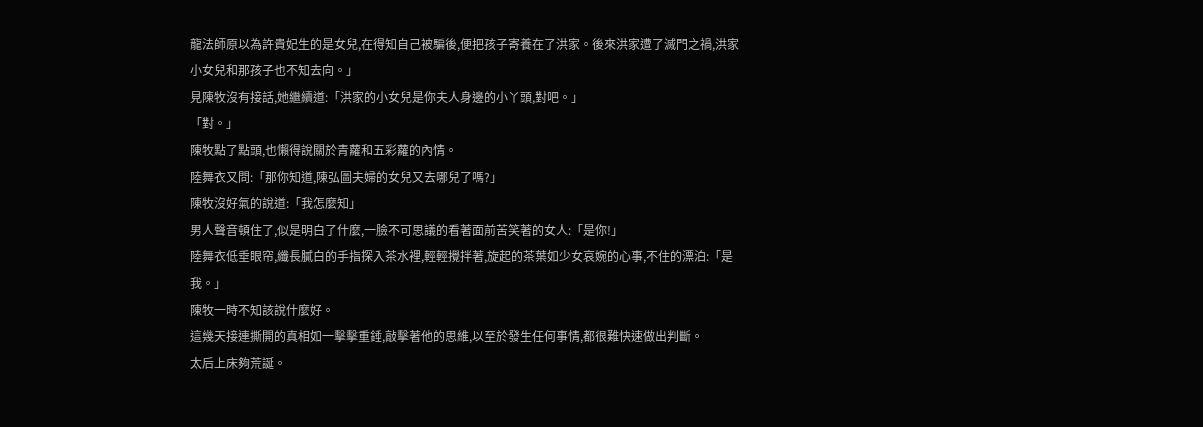龍法師原以為許貴妃生的是女兒,在得知自己被騙後,便把孩子寄養在了洪家。後來洪家遭了滅門之禍,洪家小女兒和那孩子也不知去向。」
見陳牧沒有接話,她繼續道:「洪家的小女兒是你夫人身邊的小丫頭,對吧。」
「對。」
陳牧點了點頭,也懶得說關於青蘿和五彩蘿的內情。
陸舞衣又問:「那你知道,陳弘圖夫婦的女兒又去哪兒了嗎?」
陳牧沒好氣的說道:「我怎麼知」
男人聲音頓住了,似是明白了什麼,一臉不可思議的看著面前苦笑著的女人:「是你!」
陸舞衣低垂眼帘,纖長膩白的手指探入茶水裡,輕輕攪拌著,旋起的茶葉如少女哀婉的心事,不住的漂泊:「是我。」
陳牧一時不知該說什麼好。
這幾天接連撕開的真相如一擊擊重錘,敲擊著他的思維,以至於發生任何事情,都很難快速做出判斷。
太后上床夠荒誕。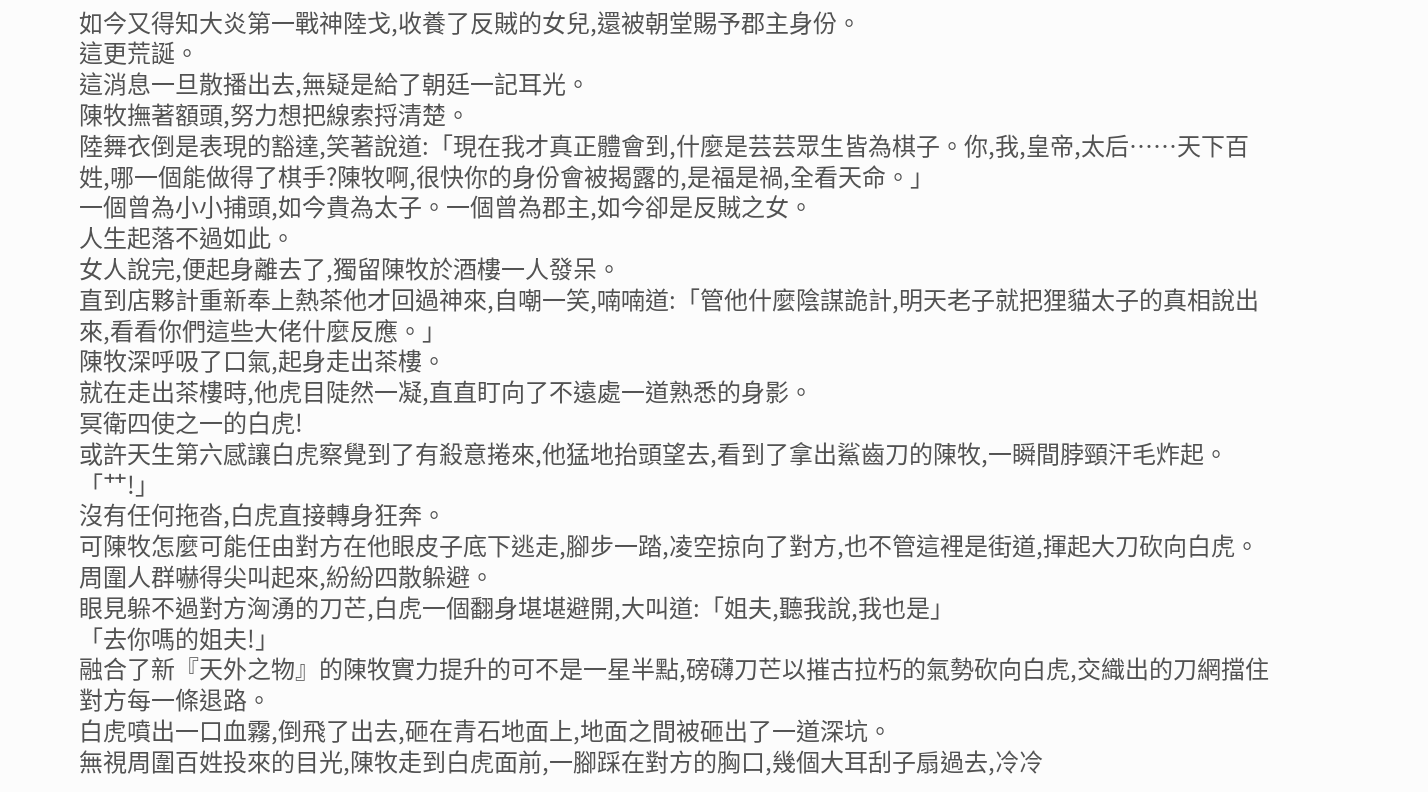如今又得知大炎第一戰神陸戈,收養了反賊的女兒,還被朝堂賜予郡主身份。
這更荒誕。
這消息一旦散播出去,無疑是給了朝廷一記耳光。
陳牧撫著額頭,努力想把線索捋清楚。
陸舞衣倒是表現的豁達,笑著說道:「現在我才真正體會到,什麼是芸芸眾生皆為棋子。你,我,皇帝,太后……天下百姓,哪一個能做得了棋手?陳牧啊,很快你的身份會被揭露的,是福是禍,全看天命。」
一個曾為小小捕頭,如今貴為太子。一個曾為郡主,如今卻是反賊之女。
人生起落不過如此。
女人說完,便起身離去了,獨留陳牧於酒樓一人發呆。
直到店夥計重新奉上熱茶他才回過神來,自嘲一笑,喃喃道:「管他什麼陰謀詭計,明天老子就把狸貓太子的真相說出來,看看你們這些大佬什麼反應。」
陳牧深呼吸了口氣,起身走出茶樓。
就在走出茶樓時,他虎目陡然一凝,直直盯向了不遠處一道熟悉的身影。
冥衛四使之一的白虎!
或許天生第六感讓白虎察覺到了有殺意捲來,他猛地抬頭望去,看到了拿出鯊齒刀的陳牧,一瞬間脖頸汗毛炸起。
「艹!」
沒有任何拖沓,白虎直接轉身狂奔。
可陳牧怎麼可能任由對方在他眼皮子底下逃走,腳步一踏,凌空掠向了對方,也不管這裡是街道,揮起大刀砍向白虎。
周圍人群嚇得尖叫起來,紛紛四散躲避。
眼見躲不過對方洶湧的刀芒,白虎一個翻身堪堪避開,大叫道:「姐夫,聽我說,我也是」
「去你嗎的姐夫!」
融合了新『天外之物』的陳牧實力提升的可不是一星半點,磅礴刀芒以摧古拉朽的氣勢砍向白虎,交織出的刀網擋住對方每一條退路。
白虎噴出一口血霧,倒飛了出去,砸在青石地面上,地面之間被砸出了一道深坑。
無視周圍百姓投來的目光,陳牧走到白虎面前,一腳踩在對方的胸口,幾個大耳刮子扇過去,冷冷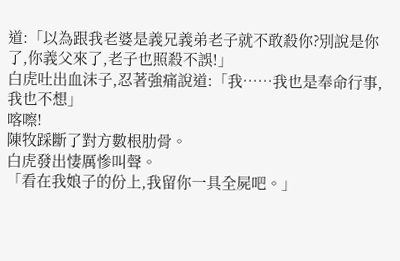道:「以為跟我老婆是義兄義弟老子就不敢殺你?別說是你了,你義父來了,老子也照殺不誤!」
白虎吐出血沫子,忍著強痛說道:「我……我也是奉命行事,我也不想」
喀嚓!
陳牧踩斷了對方數根肋骨。
白虎發出悽厲慘叫聲。
「看在我娘子的份上,我留你一具全屍吧。」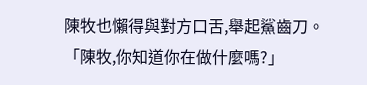陳牧也懶得與對方口舌,舉起鯊齒刀。
「陳牧,你知道你在做什麼嗎?」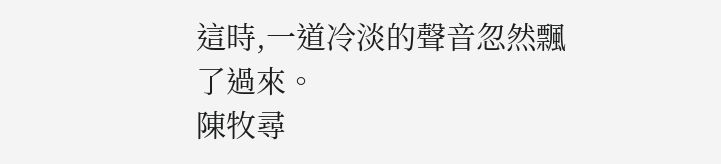這時,一道冷淡的聲音忽然飄了過來。
陳牧尋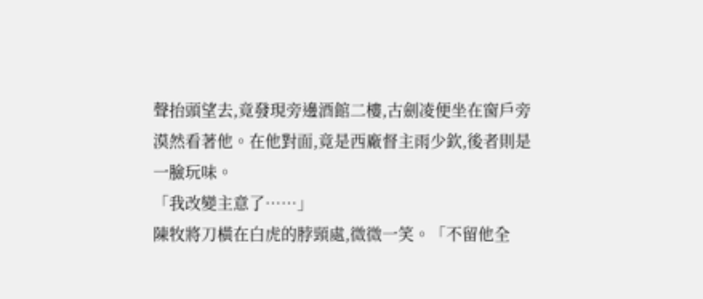聲抬頭望去,竟發現旁邊酒館二樓,古劍凌便坐在窗戶旁漠然看著他。在他對面,竟是西廠督主雨少欽,後者則是一臉玩味。
「我改變主意了……」
陳牧將刀橫在白虎的脖頸處,微微一笑。「不留他全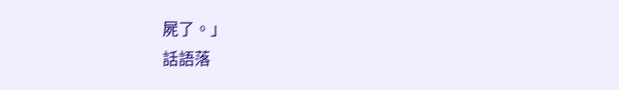屍了。」
話語落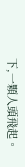下,一顆人頭飛起。